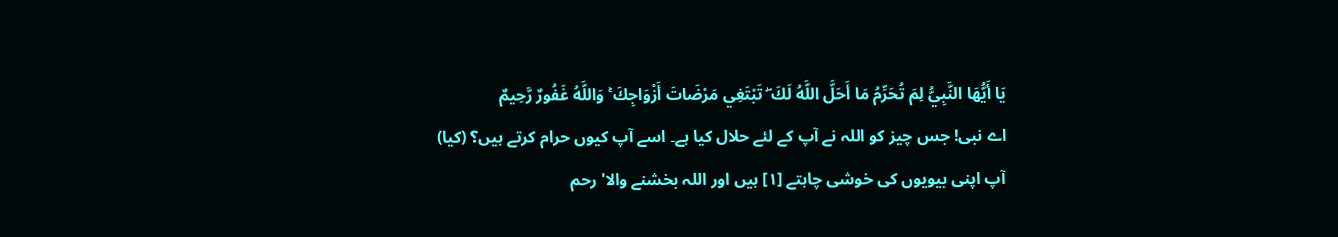يَا أَيُّهَا النَّبِيُّ لِمَ تُحَرِّمُ مَا أَحَلَّ اللَّهُ لَكَ ۖ تَبْتَغِي مَرْضَاتَ أَزْوَاجِكَ ۚ وَاللَّهُ غَفُورٌ رَّحِيمٌ
اے نبی! جس چیز کو اللہ نے آپ کے لئے حلال کیا ہے۔ اسے آپ کیوں حرام کرتے ہیں؟ (کیا) آپ اپنی بیویوں کی خوشی چاہتے [١] ہیں اور اللہ بخشنے والا' رحم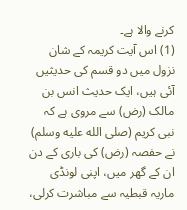کرنے والا ہے۔
(1) اس آیت کریمہ کے شان نزول میں دو قسم کی حدیثیں آئی ہیں، ایک حدیث انس بن مالک (رض) سے مروی ہے کہ نبی کریم (صلى الله عليه وسلم) نے حفصہ (رض) کی باری کے دن ان کے گھر میں، اپنی لونڈی ماریہ قبطیہ سے مباشرت کرلی،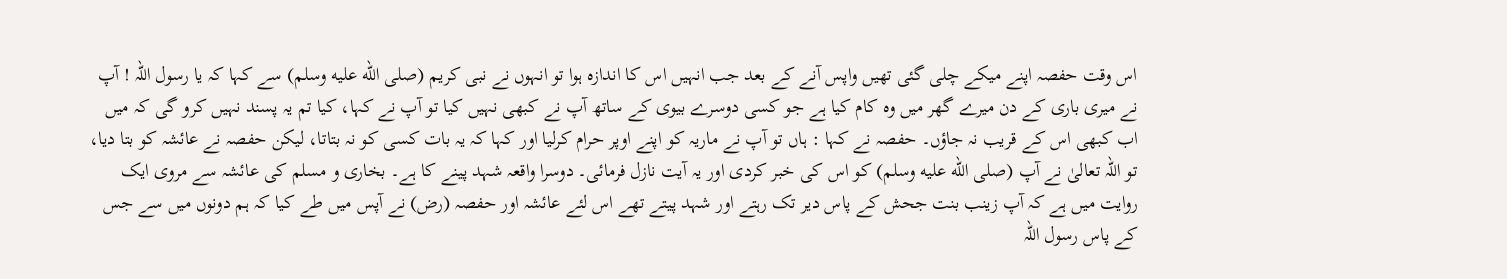اس وقت حفصہ اپنے میکے چلی گئی تھیں واپس آنے کے بعد جب انہیں اس کا اندازہ ہوا تو انہوں نے نبی کریم (صلى الله عليه وسلم) سے کہا کہ یا رسول اللہ ! آپ نے میری باری کے دن میرے گھر میں وہ کام کیا ہے جو کسی دوسرے بیوی کے ساتھ آپ نے کبھی نہیں کیا تو آپ نے کہا، کیا تم یہ پسند نہیں کرو گی کہ میں اب کبھی اس کے قریب نہ جاؤں۔ حفصہ نے کہا : ہاں تو آپ نے ماریہ کو اپنے اوپر حرام کرلیا اور کہا کہ یہ بات کسی کو نہ بتاتا، لیکن حفصہ نے عائشہ کو بتا دیا، تو اللہ تعالیٰ نے آپ (صلى الله عليه وسلم) کو اس کی خبر کردی اور یہ آیت نازل فرمائی۔ دوسرا واقعہ شہد پینے کا ہے۔ بخاری و مسلم کی عائشہ سے مروی ایک روایت میں ہے کہ آپ زینب بنت جحش کے پاس دیر تک رہتے اور شہد پیتے تھے اس لئے عائشہ اور حفصہ (رض) نے آپس میں طے کیا کہ ہم دونوں میں سے جس کے پاس رسول اللہ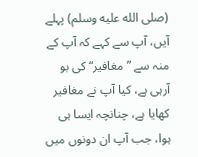(صلى الله عليه وسلم) پہلے آیں، آپ سے کہے کہ آپ کے منہ سے ” مغافیر“ کی بو آرہی ہے، کیا آپ نے مغافیر کھایا ہے، چنانچہ ایسا ہی ہوا، جب آپ ان دونوں میں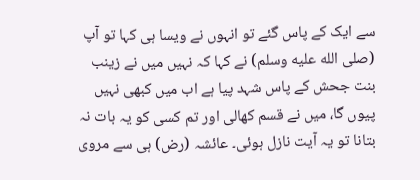سے ایک کے پاس گئے تو انہوں نے ویسا ہی کہا تو آپ (صلى الله عليه وسلم) نے کہا کہ نہیں میں نے زینب بنت جحش کے پاس شہد پیا ہے اب میں کبھی نہیں پیوں گا، میں نے قسم کھالی اور تم کسی کو یہ بات نہ بتانا تو یہ آیت نازل ہوئی۔ عائشہ (رض) ہی سے مروی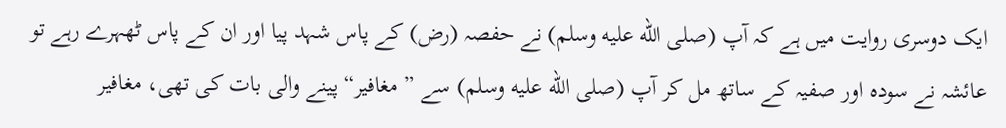ایک دوسری روایت میں ہے کہ آپ (صلى الله عليه وسلم) نے حفصہ (رض) کے پاس شہد پیا اور ان کے پاس ٹھہرے رہے تو عائشہ نے سودہ اور صفیہ کے ساتھ مل کر آپ (صلى الله عليه وسلم) سے ” مغافیر“ پینے والی بات کی تھی، مغافیر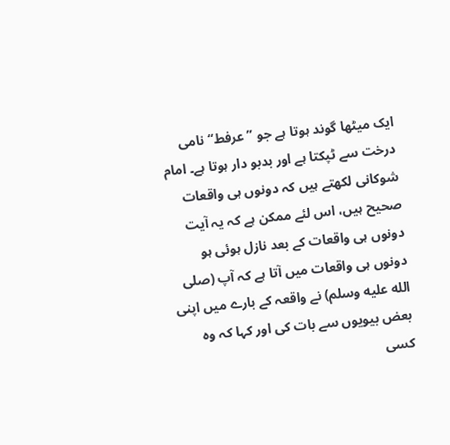ایک میٹھا گوند ہوتا ہے جو ” عرفط“ نامی درخت سے ٹپکتا ہے اور بدبو دار ہوتا ہے۔ امام شوکانی لکھتے ہیں کہ دونوں ہی واقعات صحیح ہیں، اس لئے ممکن ہے کہ یہ آیت دونوں ہی واقعات کے بعد نازل ہوئی ہو دونوں ہی واقعات میں آتا ہے کہ آپ (صلى الله عليه وسلم) نے واقعہ کے بارے میں اپنی بعض بیویوں سے بات کی اور کہا کہ وہ کسی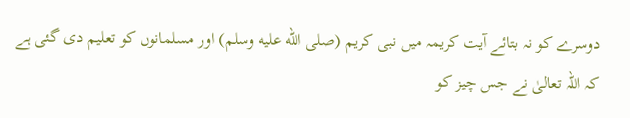دوسرے کو نہ بتائے آیت کریمہ میں نبی کریم (صلى الله عليه وسلم) اور مسلمانوں کو تعلیم دی گئی ہے کہ اللہ تعالیٰ نے جس چیز کو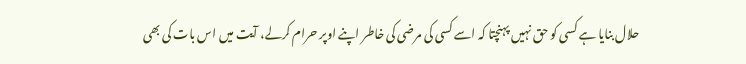حلال بنایا ہے کسی کو حق نہیں پہنچتا کہ اسے کسی کی مرضی کی خاطر اپنے اوپر حرام کرلے، آیت میں اس بات کی بھی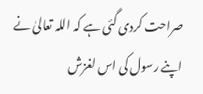صراحت کردی گئی ہے کہ اللہ تعالیٰ نے اپنے رسول کی اس لغزش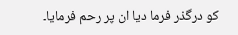کو درگذر فرما دیا ان پر رحم فرمایا۔